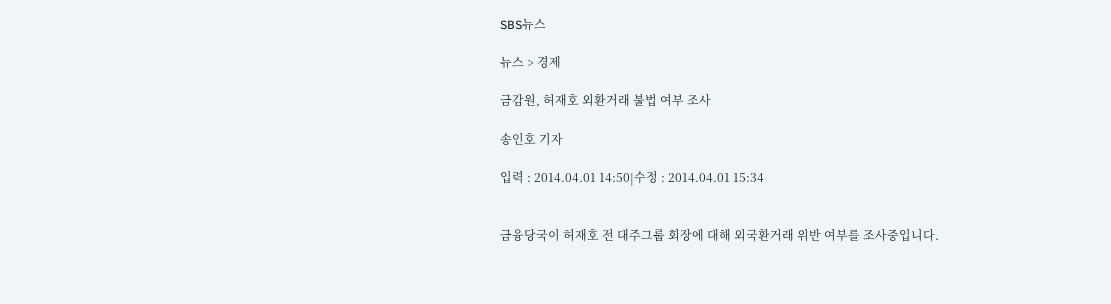SBS뉴스

뉴스 > 경제

금감원, 허재호 외환거래 불법 여부 조사

송인호 기자

입력 : 2014.04.01 14:50|수정 : 2014.04.01 15:34


금융당국이 허재호 전 대주그룹 회장에 대해 외국환거래 위반 여부를 조사중입니다.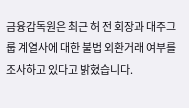금융감독원은 최근 허 전 회장과 대주그룹 계열사에 대한 불법 외환거래 여부를 조사하고 있다고 밝혔습니다.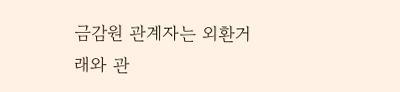금감원 관계자는 외환거래와 관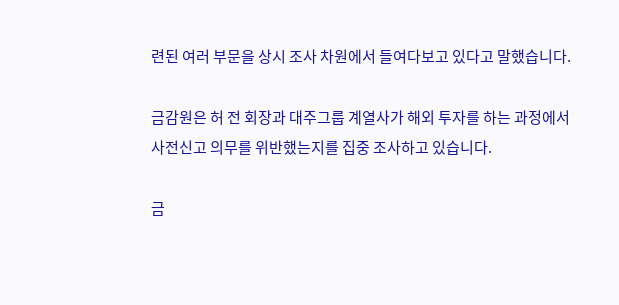련된 여러 부문을 상시 조사 차원에서 들여다보고 있다고 말했습니다.

금감원은 허 전 회장과 대주그룹 계열사가 해외 투자를 하는 과정에서 사전신고 의무를 위반했는지를 집중 조사하고 있습니다.

금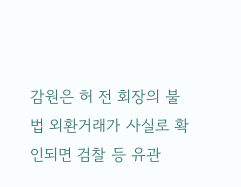감원은 허 전 회장의 불법 외환거래가 사실로 확인되면 검찰 등 유관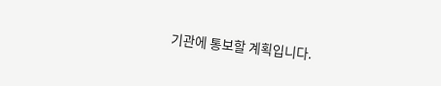기관에 통보할 계획입니다.